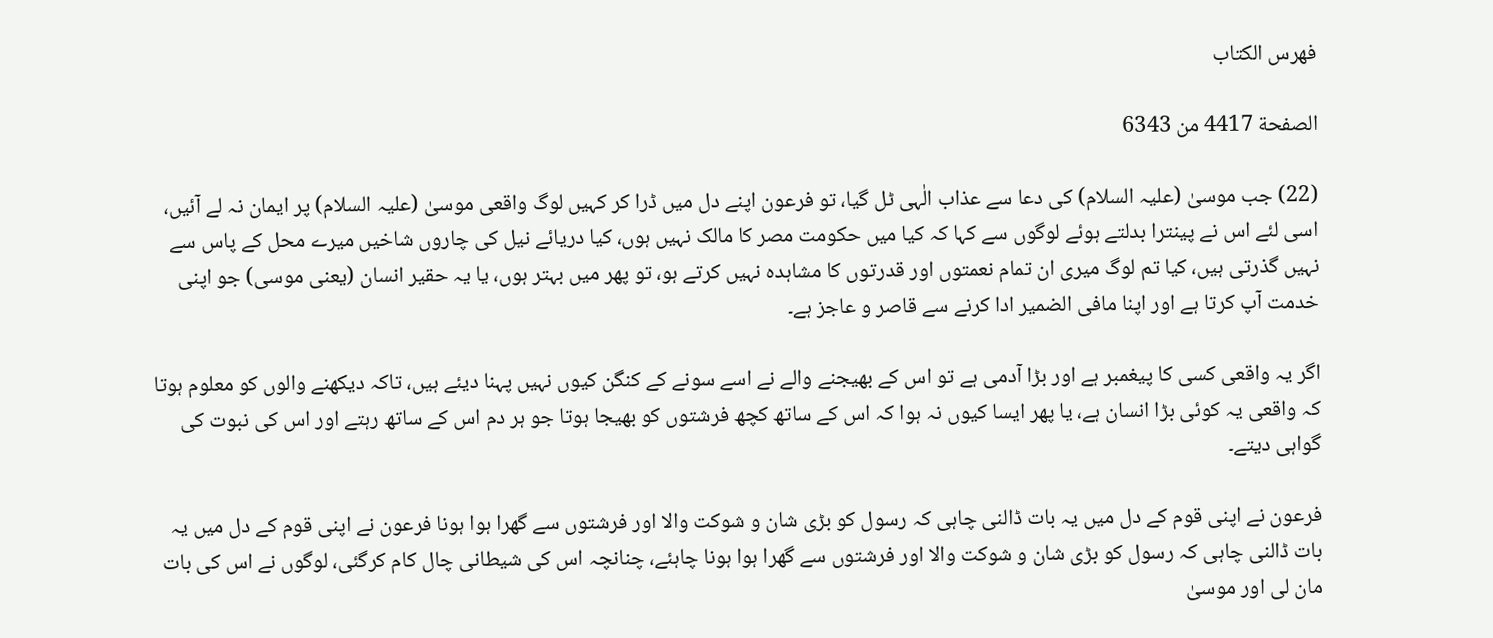فهرس الكتاب

الصفحة 4417 من 6343

(22) جب موسیٰ (علیہ السلام) کی دعا سے عذاب الٰہی ٹل گیا، تو فرعون اپنے دل میں ڈرا کر کہیں لوگ واقعی موسیٰ (علیہ السلام) پر ایمان نہ لے آئیں، اسی لئے اس نے پینترا بدلتے ہوئے لوگوں سے کہا کہ کیا میں حکومت مصر کا مالک نہیں ہوں، کیا دریائے نیل کی چاروں شاخیں میرے محل کے پاس سے نہیں گذرتی ہیں، کیا تم لوگ میری ان تمام نعمتوں اور قدرتوں کا مشاہدہ نہیں کرتے ہو، تو پھر میں بہتر ہوں، یا یہ حقیر انسان (یعنی موسی) جو اپنی خدمت آپ کرتا ہے اور اپنا مافی الضمیر ادا کرنے سے قاصر و عاجز ہے۔

اگر یہ واقعی کسی کا پیغمبر ہے اور بڑا آدمی ہے تو اس کے بھیجنے والے نے اسے سونے کے کنگن کیوں نہیں پہنا دیئے ہیں، تاکہ دیکھنے والوں کو معلوم ہوتا کہ واقعی یہ کوئی بڑا انسان ہے، یا پھر ایسا کیوں نہ ہوا کہ اس کے ساتھ کچھ فرشتوں کو بھیجا ہوتا جو ہر دم اس کے ساتھ رہتے اور اس کی نبوت کی گواہی دیتے۔

فرعون نے اپنی قوم کے دل میں یہ بات ڈالنی چاہی کہ رسول کو بڑی شان و شوکت والا اور فرشتوں سے گھرا ہوا ہونا فرعون نے اپنی قوم کے دل میں یہ بات ڈالنی چاہی کہ رسول کو بڑی شان و شوکت والا اور فرشتوں سے گھرا ہوا ہونا چاہئے، چنانچہ اس کی شیطانی چال کام کرگئی، لوگوں نے اس کی بات مان لی اور موسیٰ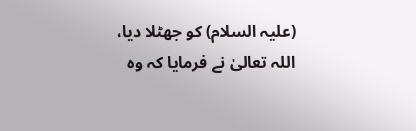(علیہ السلام) کو جھٹلا دیا، اللہ تعالیٰ نے فرمایا کہ وہ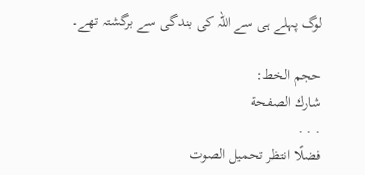لوگ پہلے ہی سے اللہ کی بندگی سے برگشتہ تھے۔

حجم الخط:
شارك الصفحة
. . .
فضلًا انتظر تحميل الصوت